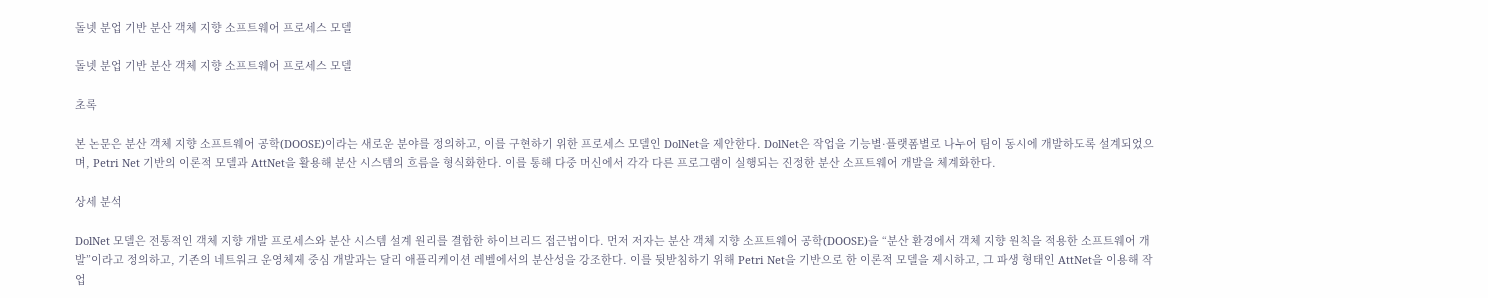돌넷 분업 기반 분산 객체 지향 소프트웨어 프로세스 모델

돌넷 분업 기반 분산 객체 지향 소프트웨어 프로세스 모델

초록

본 논문은 분산 객체 지향 소프트웨어 공학(DOOSE)이라는 새로운 분야를 정의하고, 이를 구현하기 위한 프로세스 모델인 DolNet을 제안한다. DolNet은 작업을 기능별·플랫폼별로 나누어 팀이 동시에 개발하도록 설계되었으며, Petri Net 기반의 이론적 모델과 AttNet을 활용해 분산 시스템의 흐름을 형식화한다. 이를 통해 다중 머신에서 각각 다른 프로그램이 실행되는 진정한 분산 소프트웨어 개발을 체계화한다.

상세 분석

DolNet 모델은 전통적인 객체 지향 개발 프로세스와 분산 시스템 설계 원리를 결합한 하이브리드 접근법이다. 먼저 저자는 분산 객체 지향 소프트웨어 공학(DOOSE)을 “분산 환경에서 객체 지향 원칙을 적용한 소프트웨어 개발”이라고 정의하고, 기존의 네트워크 운영체제 중심 개발과는 달리 애플리케이션 레벨에서의 분산성을 강조한다. 이를 뒷받침하기 위해 Petri Net을 기반으로 한 이론적 모델을 제시하고, 그 파생 형태인 AttNet을 이용해 작업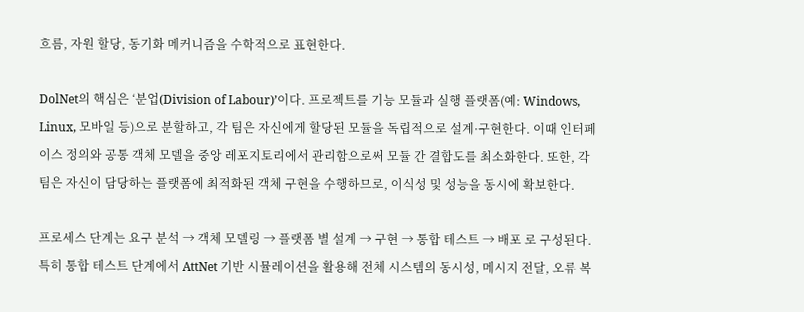흐름, 자원 할당, 동기화 메커니즘을 수학적으로 표현한다.

DolNet의 핵심은 ‘분업(Division of Labour)’이다. 프로젝트를 기능 모듈과 실행 플랫폼(예: Windows, Linux, 모바일 등)으로 분할하고, 각 팀은 자신에게 할당된 모듈을 독립적으로 설계·구현한다. 이때 인터페이스 정의와 공통 객체 모델을 중앙 레포지토리에서 관리함으로써 모듈 간 결합도를 최소화한다. 또한, 각 팀은 자신이 담당하는 플랫폼에 최적화된 객체 구현을 수행하므로, 이식성 및 성능을 동시에 확보한다.

프로세스 단계는 요구 분석 → 객체 모델링 → 플랫폼 별 설계 → 구현 → 통합 테스트 → 배포 로 구성된다. 특히 통합 테스트 단계에서 AttNet 기반 시뮬레이션을 활용해 전체 시스템의 동시성, 메시지 전달, 오류 복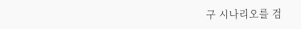구 시나리오를 검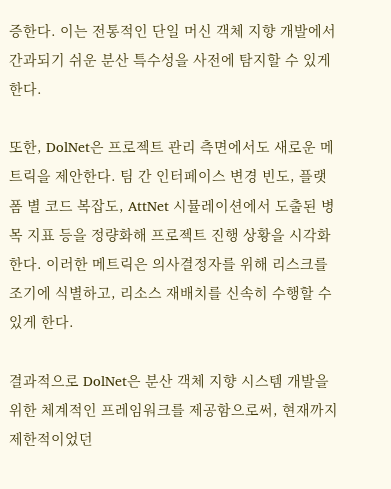증한다. 이는 전통적인 단일 머신 객체 지향 개발에서 간과되기 쉬운 분산 특수성을 사전에 탐지할 수 있게 한다.

또한, DolNet은 프로젝트 관리 측면에서도 새로운 메트릭을 제안한다. 팀 간 인터페이스 변경 빈도, 플랫폼 별 코드 복잡도, AttNet 시뮬레이션에서 도출된 병목 지표 등을 정량화해 프로젝트 진행 상황을 시각화한다. 이러한 메트릭은 의사결정자를 위해 리스크를 조기에 식별하고, 리소스 재배치를 신속히 수행할 수 있게 한다.

결과적으로 DolNet은 분산 객체 지향 시스템 개발을 위한 체계적인 프레임워크를 제공함으로써, 현재까지 제한적이었던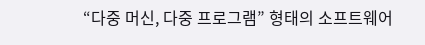“다중 머신, 다중 프로그램” 형태의 소프트웨어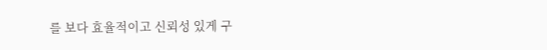를 보다 효율적이고 신뢰성 있게 구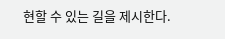현할 수 있는 길을 제시한다.